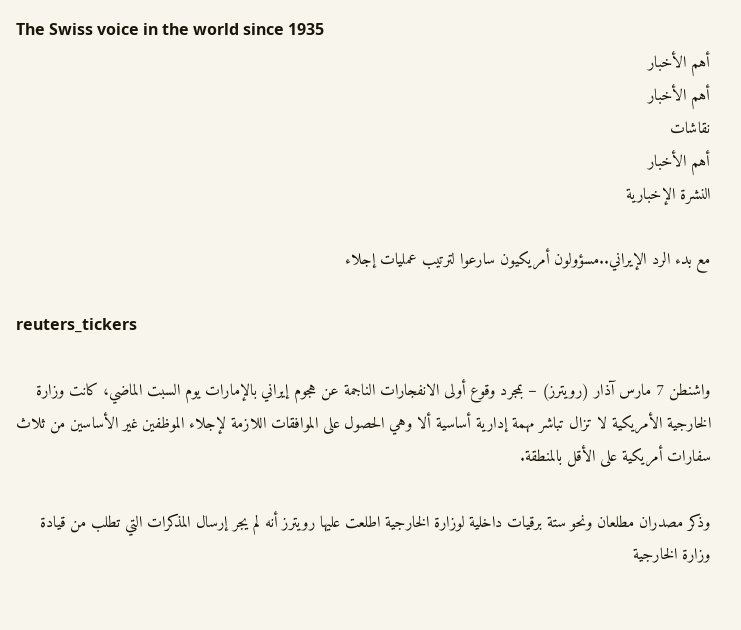The Swiss voice in the world since 1935
أهم الأخبار
أهم الأخبار
نقاشات
أهم الأخبار
النشرة الإخبارية

مع بدء الرد الإيراني..مسؤولون أمريكيون سارعوا لترتيب عمليات إجلاء

reuters_tickers

واشنطن 7 مارس آذار (رويترز) – بمجرد وقوع أولى الانفجارات الناجمة عن هجوم إيراني بالإمارات يوم السبت الماضي، كانت وزارة الخارجية الأمريكية لا تزال تباشر مهمة إدارية أساسية ألا وهي الحصول على الموافقات اللازمة لإجلاء الموظفين غير الأساسين من ثلاث سفارات أمريكية على الأقل بالمنطقة.

وذكر مصدران مطلعان ونحو ستة برقيات داخلية لوزارة الخارجية اطلعت عليها رويترز أنه لم يجر إرسال المذكرات التي تطلب من قيادة وزارة الخارجية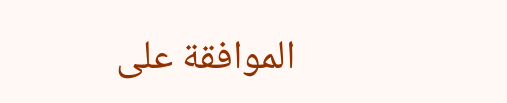الموافقة على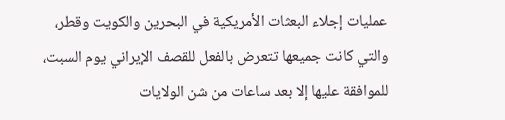عمليات إجلاء البعثات الأمريكية في البحرين والكويت وقطر، والتي كانت جميعها تتعرض بالفعل للقصف الإيراني يوم السبت، للموافقة عليها إلا بعد ساعات من شن الولايات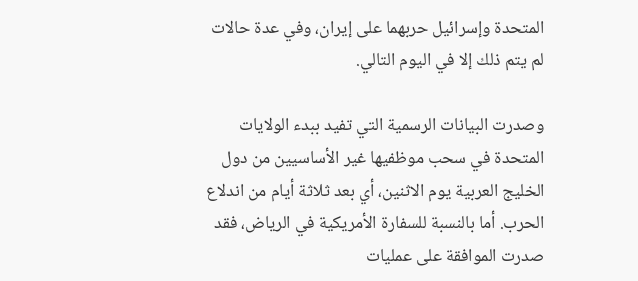المتحدة وإسرائيل حربهما على إيران، وفي عدة حالات لم يتم ذلك إلا في اليوم التالي.

وصدرت البيانات الرسمية التي تفيد ببدء الولايات المتحدة في سحب موظفيها غير الأساسيين من دول الخليج العربية يوم الاثنين، أي بعد ثلاثة أيام من اندلاع الحرب. أما بالنسبة للسفارة الأمريكية في الرياض، فقد صدرت الموافقة على عمليات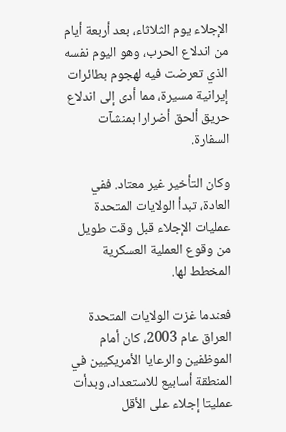الإجلاء يوم الثلاثاء، بعد أربعة أيام من اندلاع الحرب، وهو اليوم نفسه الذي تعرضت فيه لهجوم بطائرات إيرانية مسيرة، مما أدى إلى اندلاع حريق ألحق أضرارا بمنشآت السفارة.

وكان التأخير غير معتاد. ففي العادة، تبدأ الولايات المتحدة عمليات الإجلاء قبل وقت طويل من وقوع العملية العسكرية المخطط لها.

فعندما غزت الولايات المتحدة العراق عام 2003، كان أمام الموظفين والرعايا الأمريكيين في المنطقة أسابيع للاستعداد، وبدأت عمليتا إجلاء على الأقل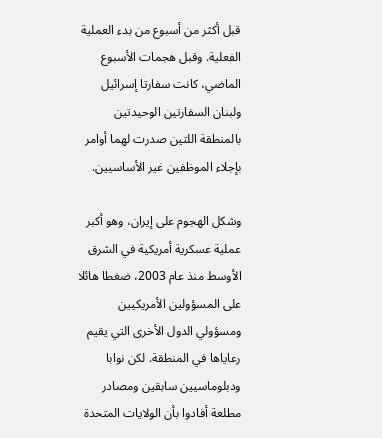قبل أكثر من أسبوع من بدء العملية الفعلية. وقبل هجمات الأسبوع الماضي، كانت سفارتا إسرائيل ولبنان السفارتين الوحيدتين بالمنطقة اللتين صدرت لهما أوامر بإجلاء الموظفين غير الأساسيين.

وشكل الهجوم على إيران، وهو أكبر عملية عسكرية أمريكية في الشرق الأوسط منذ عام 2003، ضغطا هائلا على المسؤولين الأمريكيين ومسؤولي الدول الأخرى التي يقيم رعاياها في المنطقة. لكن نوابا ودبلوماسيين سابقين ومصادر مطلعة أفادوا بأن الولايات المتحدة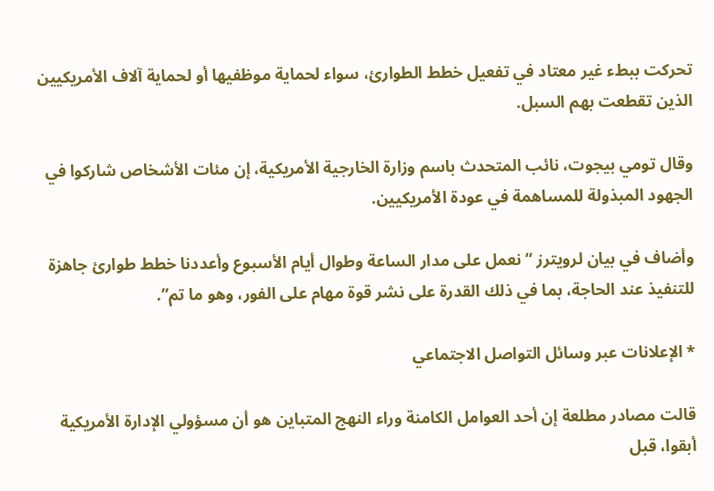تحركت ببطء غير معتاد في تفعيل خطط الطوارئ، سواء لحماية موظفيها أو لحماية آلاف الأمريكيين الذين تقطعت بهم السبل.

وقال تومي بيجوت، نائب المتحدث باسم وزارة الخارجية الأمريكية، إن مئات الأشخاص شاركوا في الجهود المبذولة للمساهمة في عودة الأمريكيين.

وأضاف في بيان لرويترز “نعمل على مدار الساعة وطوال أيام الأسبوع وأعددنا خطط طوارئ جاهزة للتنفيذ عند الحاجة، بما في ذلك القدرة على نشر قوة مهام على الفور، وهو ما تم”.

* الإعلانات عبر وسائل التواصل الاجتماعي

قالت مصادر مطلعة إن أحد العوامل الكامنة وراء النهج المتباين هو أن مسؤولي الإدارة الأمريكية أبقوا، قبل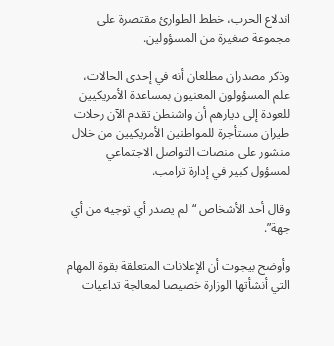اندلاع الحرب، خطط الطوارئ مقتصرة على مجموعة صغيرة من المسؤولين.

وذكر مصدران مطلعان أنه في إحدى الحالات، علم المسؤولون المعنيون بمساعدة الأمريكيين للعودة إلى ديارهم أن واشنطن تقدم الآن رحلات طيران مستأجرة للمواطنين الأمريكيين من خلال منشور على منصات التواصل الاجتماعي لمسؤول كبير في إدارة ترامب.

وقال أحد الأشخاص “لم يصدر أي توجيه من أي جهة”.

وأوضح بيجوت أن الإعلانات المتعلقة بقوة المهام التي أنشأتها الوزارة خصيصا لمعالجة تداعيات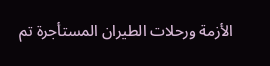الأزمة ورحلات الطيران المستأجرة تم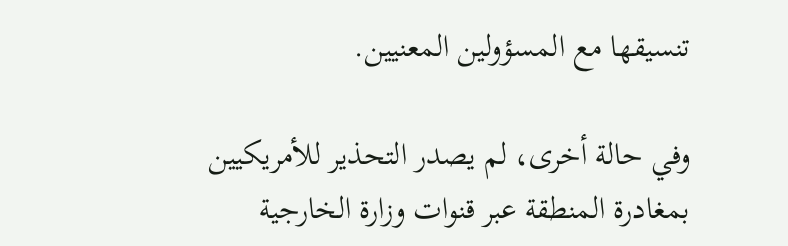تنسيقها مع المسؤولين المعنيين.

وفي حالة أخرى، لم يصدر التحذير للأمريكيين بمغادرة المنطقة عبر قنوات وزارة الخارجية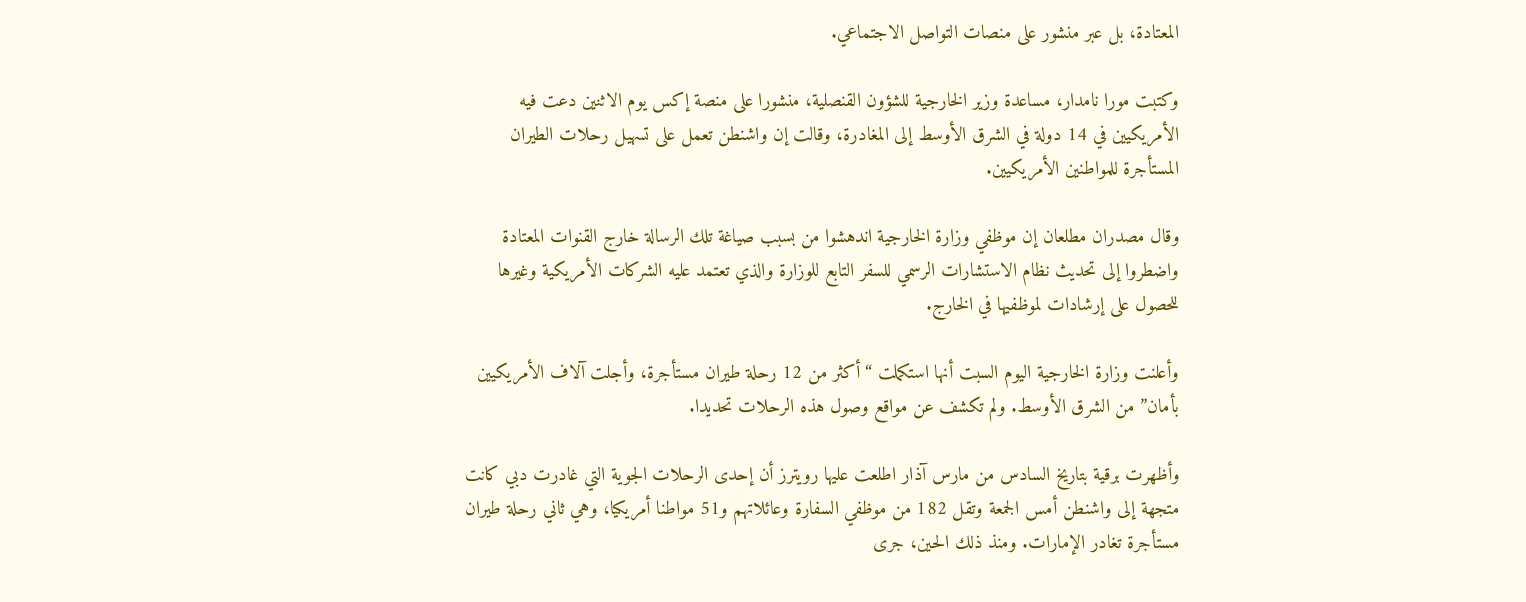المعتادة، بل عبر منشور على منصات التواصل الاجتماعي.

وكتبت مورا نامدار، مساعدة وزير الخارجية للشؤون القنصلية، منشورا على منصة إكس يوم الاثنين دعت فيه الأمريكيين في 14 دولة في الشرق الأوسط إلى المغادرة، وقالت إن واشنطن تعمل على تسهيل رحلات الطيران المستأجرة للمواطنين الأمريكيين.

وقال مصدران مطلعان إن موظفي وزارة الخارجية اندهشوا من بسبب صياغة تلك الرسالة خارج القنوات المعتادة واضطروا إلى تحديث نظام الاستشارات الرسمي للسفر التابع للوزارة والذي تعتمد عليه الشركات الأمريكية وغيرها للحصول على إرشادات لموظفيها في الخارج.

وأعلنت وزارة الخارجية اليوم السبت أنها استكملت “أكثر من 12 رحلة طيران مستأجرة، وأجلت آلاف الأمريكيين بأمان” من الشرق الأوسط. ولم تكشف عن مواقع وصول هذه الرحلات تحديدا.

وأظهرت برقية بتاريخ السادس من مارس آذار اطلعت عليها رويترز أن إحدى الرحلات الجوية التي غادرت دبي كانت متجهة إلى واشنطن أمس الجمعة وتقل 182 من موظفي السفارة وعائلاتهم و51 مواطنا أمريكيا، وهي ثاني رحلة طيران مستأجرة تغادر الإمارات. ومنذ ذلك الحين، جرى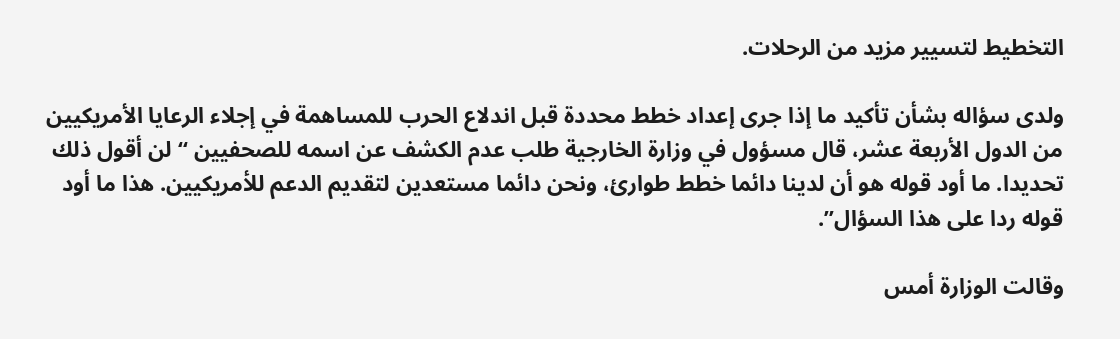التخطيط لتسيير مزيد من الرحلات.

ولدى سؤاله بشأن تأكيد ما إذا جرى إعداد خطط محددة قبل اندلاع الحرب للمساهمة في إجلاء الرعايا الأمريكيين من الدول الأربعة عشر، قال مسؤول في وزارة الخارجية طلب عدم الكشف عن اسمه للصحفيين “لن أقول ذلك تحديدا. ما أود قوله هو أن لدينا دائما خطط طوارئ، ونحن دائما مستعدين لتقديم الدعم للأمريكيين. هذا ما أود قوله ردا على هذا السؤال”.

وقالت الوزارة أمس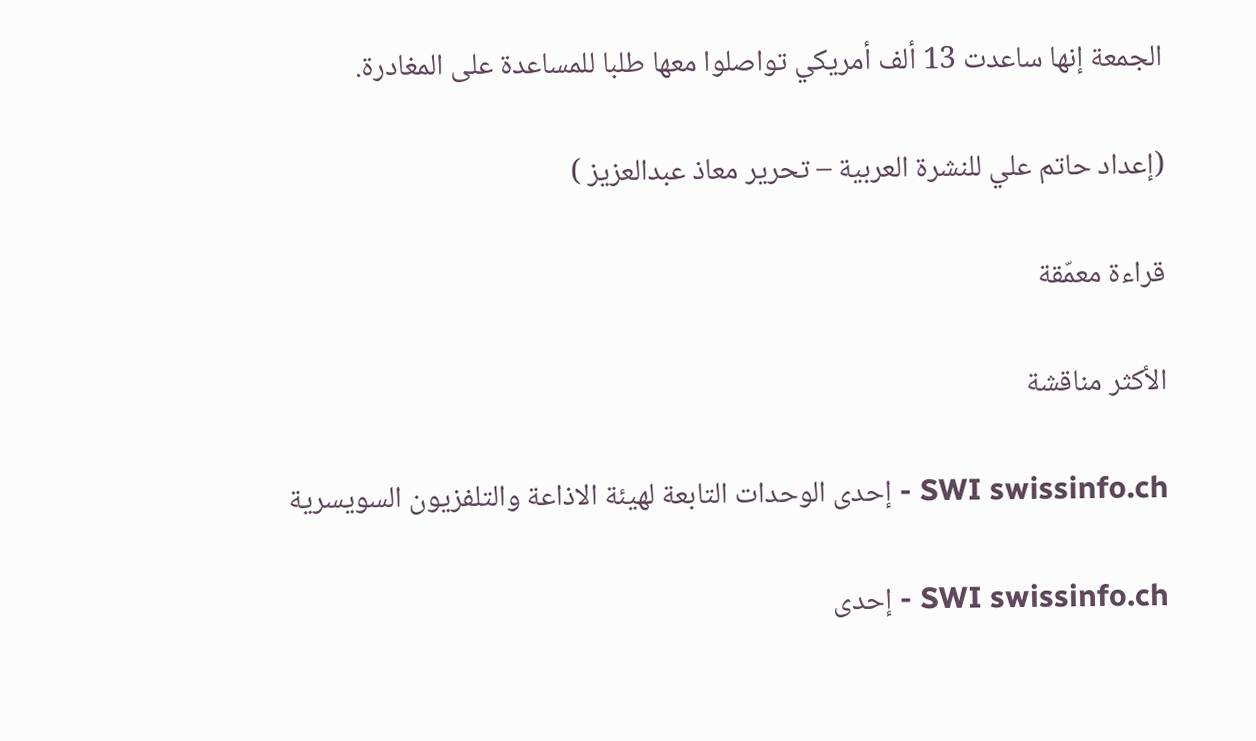الجمعة إنها ساعدت 13 ألف أمريكي تواصلوا معها طلبا للمساعدة على المغادرة.

(إعداد حاتم علي للنشرة العربية – تحرير معاذ عبدالعزيز )

قراءة معمّقة

الأكثر مناقشة

SWI swissinfo.ch - إحدى الوحدات التابعة لهيئة الاذاعة والتلفزيون السويسرية

SWI swissinfo.ch - إحدى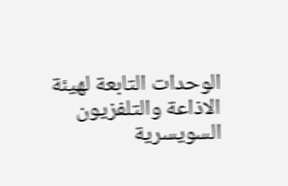الوحدات التابعة لهيئة الاذاعة والتلفزيون السويسرية